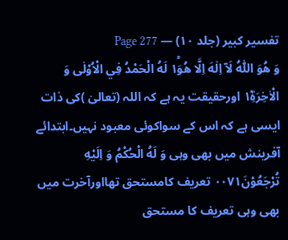تفسیر کبیر (جلد ۱۰) — Page 277
وَ هُوَ اللّٰهُ لَاۤ اِلٰهَ اِلَّا هُوَ١ؕ لَهُ الْحَمْدُ فِي الْاُوْلٰى وَ الْاٰخِرَةِ١ٞ اورحقیقت یہ ہے کہ اللہ (تعالیٰ )کی ذات ایسی ہے کہ اس کے سواکوئی معبود نہیں۔ابتدائے آفرینش میں بھی وہی وَ لَهُ الْحُكْمُ وَ اِلَيْهِ تُرْجَعُوْنَ۰۰۷۱ تعریف کامستحق تھااورآخرت میں بھی وہی تعریف کا مستحق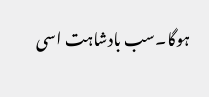ہوگا۔سب بادشاہت اسی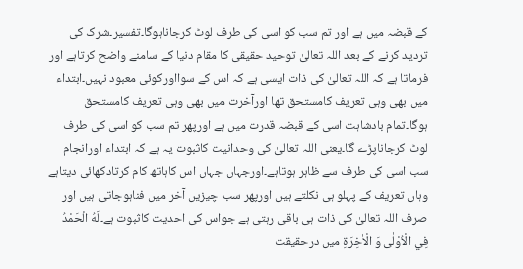کے قبضہ میں ہے اور تم سب کو اسی کی طرف لوٹ کرجاناہوگا۔تفسیر۔شرک کی تردید کرنے کے بعد اللہ تعالیٰ توحید حقیقی کا مقام دنیا کے سامنے واضح کرتاہے اور فرماتا ہے کہ اللہ تعالیٰ کی ذات ایسی ہے کہ اس کے سوااورکوئی معبود نہیں۔ابتداء میں بھی وہی تعریف کامستحق تھا اورآخرت میں بھی وہی تعریف کامستحق ہوگا۔تمام بادشاہت اسی کے قبضہ قدرت میں ہے اورپھر تم سب کو اسی کی طرف لوٹ کرجاناپڑے گا۔یعنی اللہ تعالیٰ کی وحدانیت کاثبوت یہ ہے کہ ابتداء اورانجام سب اسی کی طرف سے ظاہر ہوتاہے۔اورجہاں جہاں اس کاہاتھ کام کرتادکھائی دیتاہے وہاں تعریف کے پہلو ہی نکلتے ہیں اورپھر سب چیزیں آخر میں فناہوجاتی ہیں اور صرف اللہ تعالیٰ کی ذات ہی باقی رہتی ہے جواس کی احدیت کاثبوت ہے۔لَهُ الْحَمْدُ فِي الْاُوْلٰى وَ الْاٰخِرَةِ میں درحقیقت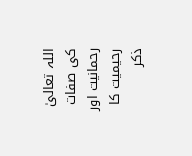اللہ تعالیٰ کی صفات رحمانیت اور رحیمیت کا ذکر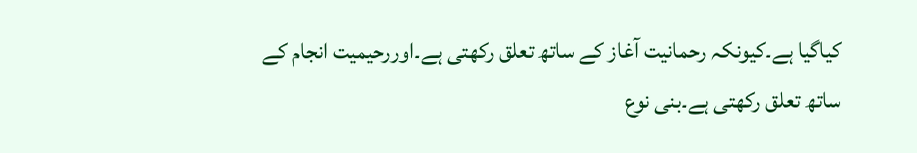کیاگیا ہے۔کیونکہ رحمانیت آغاز کے ساتھ تعلق رکھتی ہے۔اوررحیمیت انجام کے ساتھ تعلق رکھتی ہے۔بنی نوع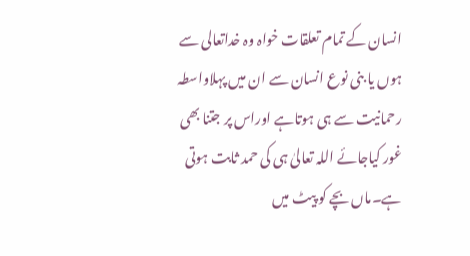انسان کے تمام تعلقات خواہ وہ خداتعالی سے ہوں یا بنی نوع انسان سے ان میں پہلاواسطہ رحمانیت سے ہی ہوتاہے اوراس پر جتنا بھی غور کیاجائے اللہ تعالیٰ ہی کی حمد ثابت ہوتی ہے۔ماں بچے کو پیٹ میں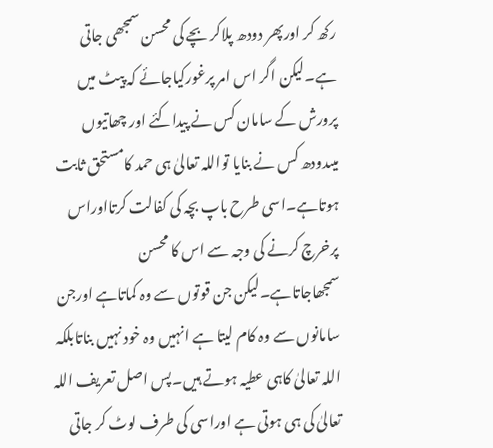رکھ کر اورپھر دودھ پلاکر بچے کی محسن سمجھی جاتی ہے۔لیکن اگر اس امر پرغورکیاجائے کہ پیٹ میں پرورش کے سامان کس نے پیداکئے اور چھاتیوں میںدودھ کس نے بنایا تواللہ تعالیٰ ہی حمد کامستحق ثابت ہوتاہے۔اسی طرح باپ بچہ کی کفالت کرتااوراس پرخرچ کرنے کی وجہ سے اس کا محسن سمجھاجاتاہے۔لیکن جن قوتوں سے وہ کماتاہے اورجن سامانوں سے وہ کام لیتا ہے انہیں وہ خود نہیں بناتابلکہ اللہ تعالیٰ کاہی عطیہ ہوتے ہیں۔پس اصل تعریف اللہ تعالیٰ کی ہی ہوتی ہے اوراسی کی طرف لوٹ کر جاتی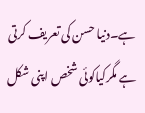ہے۔دنیا حسن کی تعریف کرتی ہے مگرکیاکوئی شخص اپنی شکل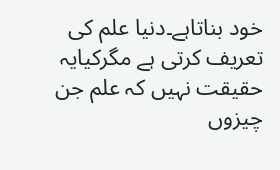خود بناتاہے۔دنیا علم کی تعریف کرتی ہے مگرکیایہ حقیقت نہیں کہ علم جن چیزوں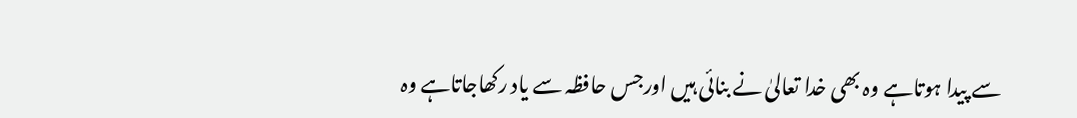سے پیدا ہوتاہے وہ بھی خدا تعالیٰ نے بنائی ہیں اورجس حافظہ سے یاد رکھاجاتاہے وہ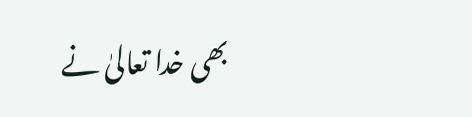بھی خدا تعالیٰ نے